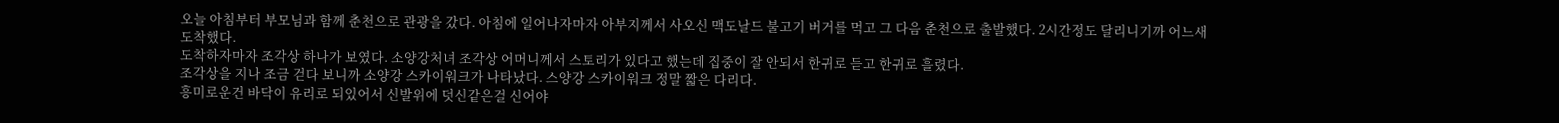오늘 아침부터 부모님과 함께 춘천으로 관광을 갔다. 아침에 일어나자마자 아부지께서 사오신 맥도날드 불고기 버거를 먹고 그 다음 춘천으로 출발했다. 2시간정도 달리니기까 어느새 도착했다.
도착하자마자 조각상 하나가 보였다. 소양강처녀 조각상 어머니께서 스토리가 있다고 했는데 집중이 잘 안되서 한귀로 듣고 한귀로 흘렸다.
조각상을 지나 조금 걷다 보니까 소양강 스카이워크가 나타났다. 스양강 스카이워크 정말 짧은 다리다.
흥미로운건 바닥이 유리로 되있어서 신발위에 덧신같은걸 신어야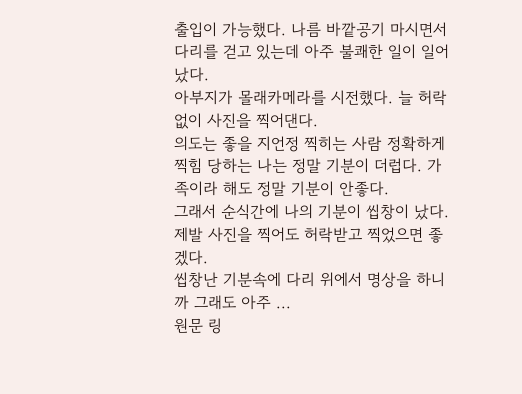출입이 가능했다. 나름 바깥공기 마시면서 다리를 걷고 있는데 아주 불쾌한 일이 일어났다.
아부지가 몰래카메라를 시전했다. 늘 허락없이 사진을 찍어댄다.
의도는 좋을 지언정 찍히는 사람 정확하게 찍힘 당하는 나는 정말 기분이 더럽다. 가족이라 해도 정말 기분이 안좋다.
그래서 순식간에 나의 기분이 씹창이 났다. 제발 사진을 찍어도 허락받고 찍었으면 좋겠다.
씹창난 기분속에 다리 위에서 명상을 하니까 그래도 아주 ...
원문 링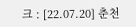크 : [22.07.20] 춘천